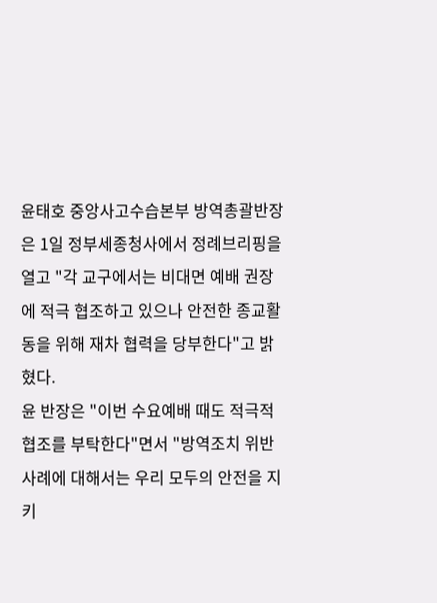윤태호 중앙사고수습본부 방역총괄반장은 1일 정부세종청사에서 정례브리핑을 열고 "각 교구에서는 비대면 예배 권장에 적극 협조하고 있으나 안전한 종교활동을 위해 재차 협력을 당부한다"고 밝혔다.
윤 반장은 "이번 수요예배 때도 적극적 협조를 부탁한다"면서 "방역조치 위반사례에 대해서는 우리 모두의 안전을 지키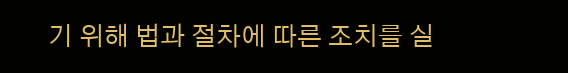기 위해 법과 절차에 따른 조치를 실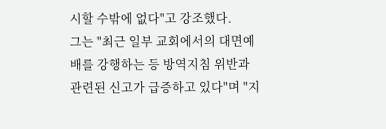시할 수밖에 없다"고 강조했다.
그는 "최근 일부 교회에서의 대면예배를 강행하는 등 방역지침 위반과 관련된 신고가 급증하고 있다"며 "지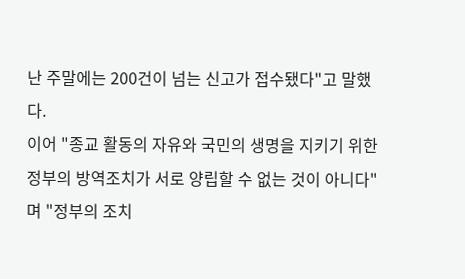난 주말에는 200건이 넘는 신고가 접수됐다"고 말했다.
이어 "종교 활동의 자유와 국민의 생명을 지키기 위한 정부의 방역조치가 서로 양립할 수 없는 것이 아니다"며 "정부의 조치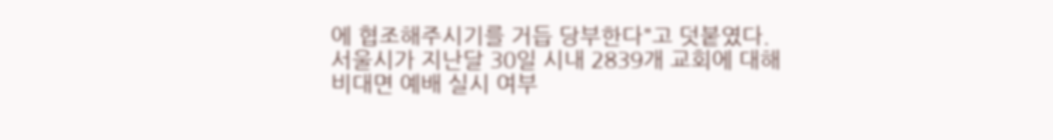에 협조해주시기를 거듭 당부한다"고 덧붙였다.
서울시가 지난달 30일 시내 2839개 교회에 대해 비대면 예배 실시 여부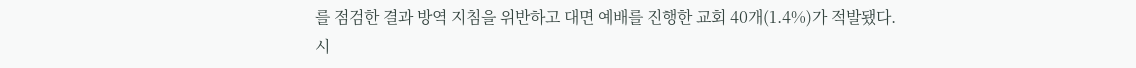를 점검한 결과 방역 지침을 위반하고 대면 예배를 진행한 교회 40개(1.4%)가 적발됐다.
시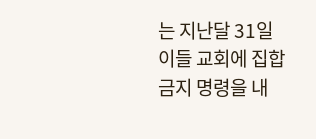는 지난달 31일 이들 교회에 집합금지 명령을 내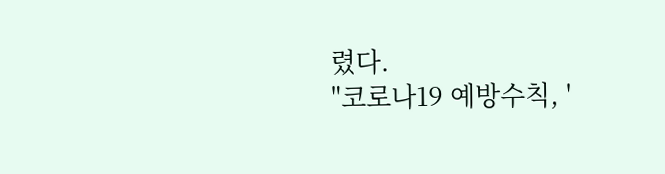렸다.
"코로나19 예방수칙, '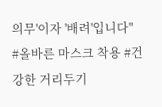의무'이자 '배려'입니다"
#올바른 마스크 착용 #건강한 거리두기